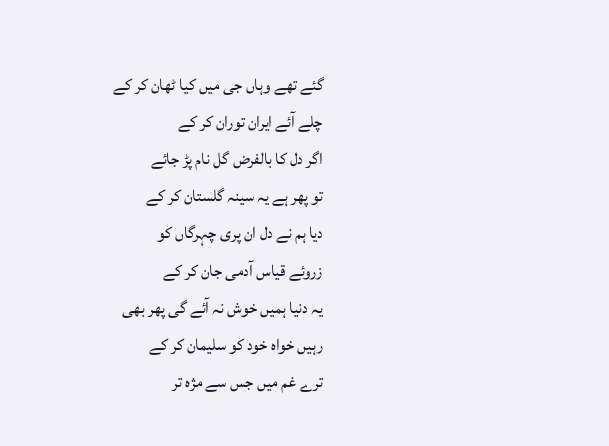گئے تھے وہاں جی میں کیا ٹھان کر کے
چلے آئے ایران توران کر کے
اگر دل کا بالفرض گل نام پڑ جائے
تو پھر ہے یہ سینہ گلستان کر کے
دیا ہم نے دل ان پری چہرگاں کو
زروئے قیاس آدمی جان کر کے
یہ دنیا ہمیں خوش نہ آئے گی پھر بھی
رہیں خواہ خود کو سلیمان کر کے
ترے غم میں جس سے مژہ تر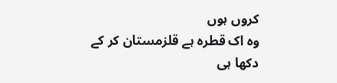کروں ہوں
وہ اک قطرہ ہے قلزمستان کر کے
دکھا ہی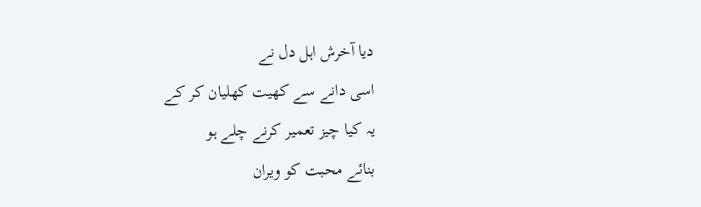دیا آخرش اہل دل نے
اسی دانے سے کھیت کھلیان کر کے
یہ کیا چیز تعمیر کرنے چلے ہو
بنائے محبت کو ویران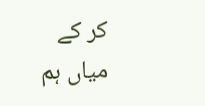کر کے
میاں ہم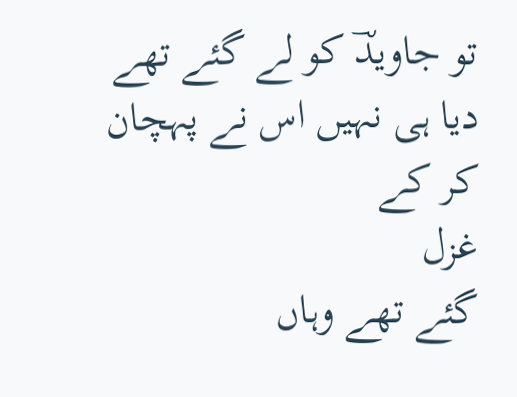تو جاویدؔ کو لے گئے تھے
دیا ہی نہیں اس نے پہچان کر کے
غزل
گئے تھے وہاں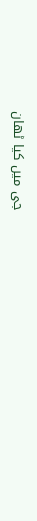جی میں کیا ٹھان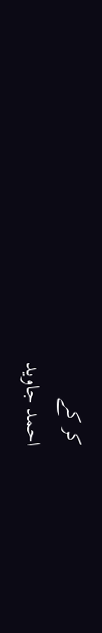کر کے
احمد جاوید